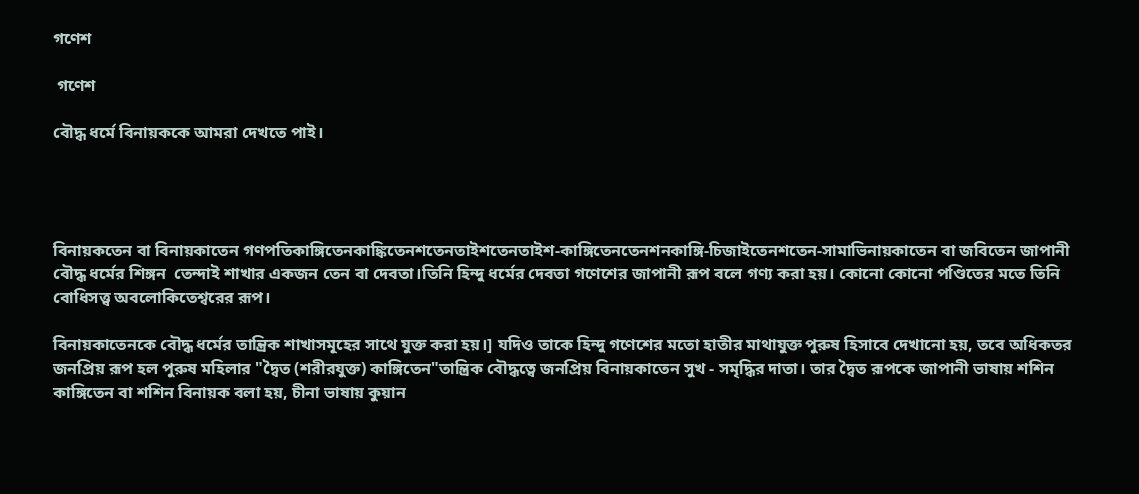গণেশ

 গণেশ

বৌদ্ধ ধর্মে বিনায়ককে আমরা দেখতে পাই।




বিনায়কতেন বা বিনায়কাতেন গণপতিকাঙ্গিতেনকাঙ্কিতেনশতেনতাইশতেনতাইশ-কাঙ্গিতেনতেনশনকাঙ্গি-চিজাইতেনশতেন-সামাভিনায়কাতেন বা জবিতেন জাপানী বৌদ্ধ ধর্মের শিঙ্গন  তেন্দাই শাখার একজন তেন বা দেবতা।তিনি হিন্দু ধর্মের দেবতা গণেশের জাপানী রূপ বলে গণ্য করা হয়। কোনো কোনো পণ্ডিতের মতে তিনি বোধিসত্ত্ব অবলোকিতেশ্বরের রূপ।

বিনায়কাতেনকে বৌদ্ধ ধর্মের তান্ত্রিক শাখাসমূহের সাথে যুক্ত করা হয়।] যদিও তাকে হিন্দু গণেশের মতো হাতীর মাথাযুক্ত পুরুষ হিসাবে দেখানো হয়, তবে অধিকতর জনপ্রিয় রূপ হল পুরুষ মহিলার "দ্বৈত (শরীরযুক্ত) কাঙ্গিতেন"তান্ত্রিক বৌদ্ধত্বে জনপ্রিয় বিনায়কাতেন সুখ - সমৃদ্ধির দাতা। তার দ্বৈত রূপকে জাপানী ভাষায় শশিন কাঙ্গিতেন বা শশিন বিনায়ক বলা হয়, চীনা ভাষায় কুয়ান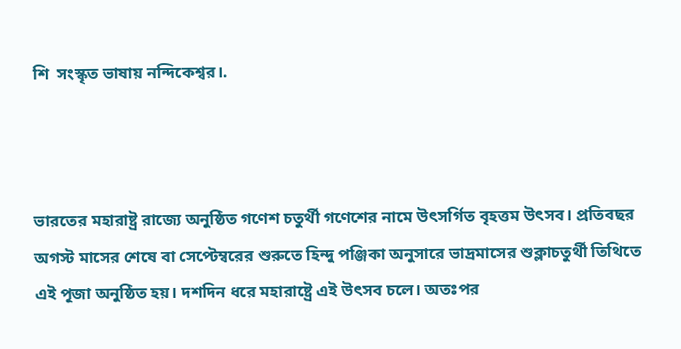শি  সংস্কৃত ভাষায় নন্দিকেশ্বর।.



ভারতের মহারাষ্ট্র রাজ্যে অনুষ্ঠিত গণেশ চতুর্থী গণেশের নামে উৎসর্গিত বৃহত্তম উৎসব। প্রতিবছর অগস্ট মাসের শেষে বা সেপ্টেম্বরের শুরুতে হিন্দু পঞ্জিকা অনুসারে ভাদ্রমাসের শুক্লাচতুর্থী তিথিতে এই পূজা অনুষ্ঠিত হয়। দশদিন ধরে মহারাষ্ট্রে এই উৎসব চলে। অতঃপর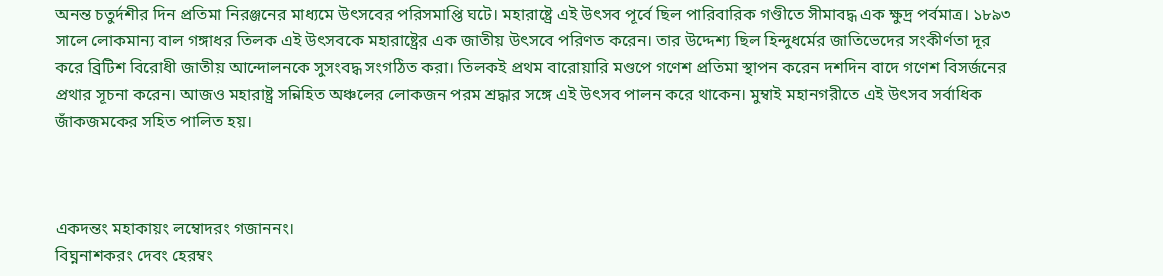অনন্ত চতুর্দশীর দিন প্রতিমা নিরঞ্জনের মাধ্যমে উৎসবের পরিসমাপ্তি ঘটে। মহারাষ্ট্রে এই উৎসব পূর্বে ছিল পারিবারিক গণ্ডীতে সীমাবদ্ধ এক ক্ষুদ্র পর্বমাত্র। ১৮৯৩ সালে লোকমান্য বাল গঙ্গাধর তিলক এই উৎসবকে মহারাষ্ট্রের এক জাতীয় উৎসবে পরিণত করেন। তার উদ্দেশ্য ছিল হিন্দুধর্মের জাতিভেদের সংকীর্ণতা দূর করে ব্রিটিশ বিরোধী জাতীয় আন্দোলনকে সুসংবদ্ধ সংগঠিত করা। তিলকই প্রথম বারোয়ারি মণ্ডপে গণেশ প্রতিমা স্থাপন করেন দশদিন বাদে গণেশ বিসর্জনের প্রথার সূচনা করেন। আজও মহারাষ্ট্র সন্নিহিত অঞ্চলের লোকজন পরম শ্রদ্ধার সঙ্গে এই উৎসব পালন করে থাকেন। মুম্বাই মহানগরীতে এই উৎসব সর্বাধিক জাঁকজমকের সহিত পালিত হয়।



একদন্তং মহাকায়ং লম্বোদরং গজাননং।
বিঘ্ননাশকরং দেবং হেরম্বং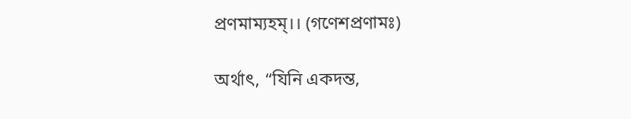প্রণমাম্যহম্।। (গণেশপ্রণামঃ)

অর্থাৎ, “যিনি একদন্ত,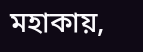মহাকায়,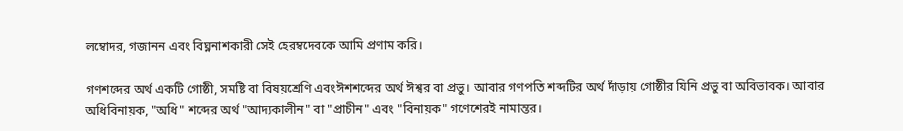লম্বোদর, গজানন এবং বিঘ্ননাশকারী সেই হেরম্বদেবকে আমি প্রণাম করি।

গণশব্দের অর্থ একটি গোষ্ঠী, সমষ্টি বা বিষয়শ্রেণি এবংঈশশব্দের অর্থ ঈশ্বর বা প্রভু। আবার গণপতি শব্দটির অর্থ দাঁড়ায় গোষ্ঠীর যিনি প্রভু বা অবিভাবক। আবার  অধিবিনায়ক, "অধি" শব্দের অর্থ "আদ্যকালীন" বা "প্রাচীন" এবং "বিনায়ক" গণেশেরই নামান্তর।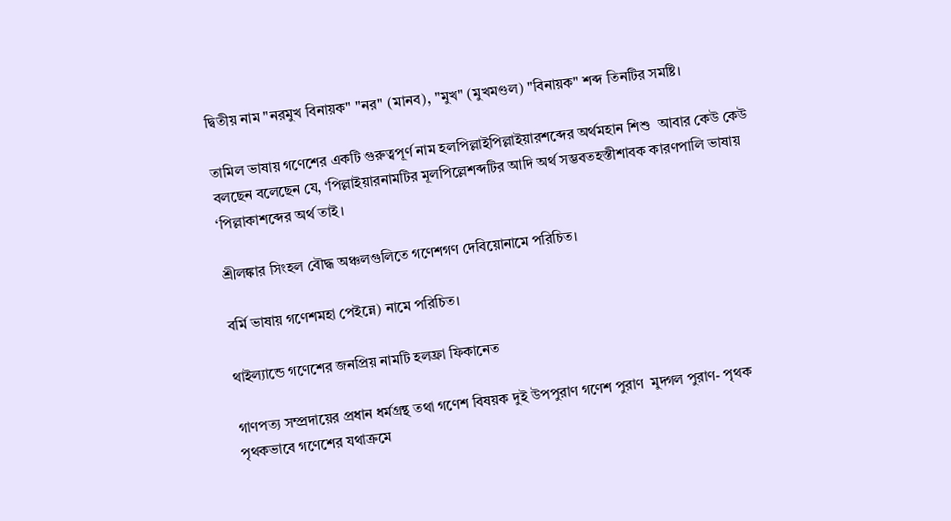দ্বিতীয় নাম "নরমুখ বিনায়ক" "নর" (মানব), "মুখ" (মুখমণ্ডল) "বিনায়ক" শব্দ তিনটির সমষ্টি।

তামিল ভাষায় গণেশের একটি গুরুত্বপূর্ণ নাম হলপিল্লাইপিল্লাইয়ারশব্দের অর্থমহান শিশু  আবার কেউ কেউ বলছেন বলেছেন যে, ‘পিল্লাইয়ারনামটির মূলপিল্লেশব্দটির আদি অর্থ সম্ভবতহস্তীশাবক কারণপালি ভাষায় ‘পিল্লাকাশব্দের অর্থ তাই।

শ্রীলঙ্কার সিংহল বৌদ্ধ অঞ্চলগুলিতে গণেশগণ দেবিয়োনামে পরিচিত।

বর্মি ভাষায় গণেশমহা পেইন্নে) নামে পরিচিত।

থাইল্যান্ডে গণেশের জনপ্রিয় নামটি হলফ্রা ফিকানেত

গাণপত্য সম্প্রদায়ের প্রধান ধর্মগ্রন্থ তথা গণেশ বিষয়ক দুই উপপুরাণ গণেশ পুরাণ  মুদ্গল পুরাণ- পৃথক পৃথকভাবে গণেশের যথাক্রমে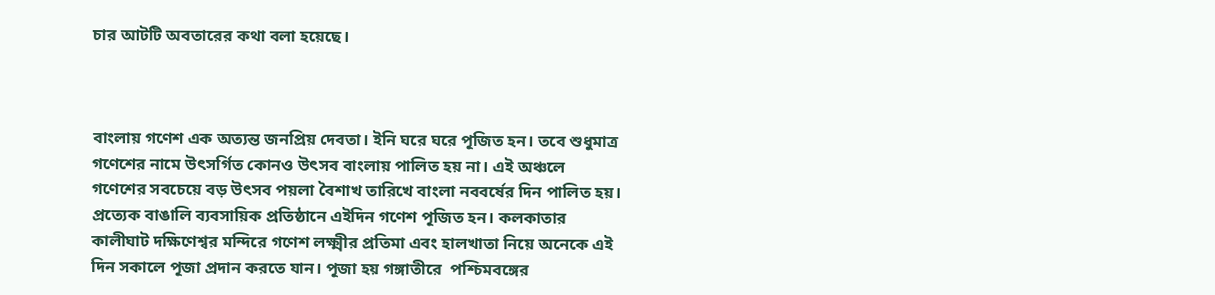চার আটটি অবতারের কথা বলা হয়েছে।



বাংলায় গণেশ এক অত্যন্ত জনপ্রিয় দেবতা। ইনি ঘরে ঘরে পূজিত হন। তবে শুধুমাত্র গণেশের নামে উৎসর্গিত কোনও উৎসব বাংলায় পালিত হয় না। এই অঞ্চলে গণেশের সবচেয়ে বড় উৎসব পয়লা বৈশাখ তারিখে বাংলা নববর্ষের দিন পালিত হয়। প্রত্যেক বাঙালি ব্যবসায়িক প্রতিষ্ঠানে এইদিন গণেশ পূজিত হন। কলকাতার কালীঘাট দক্ষিণেশ্বর মন্দিরে গণেশ লক্ষ্মীর প্রতিমা এবং হালখাতা নিয়ে অনেকে এই দিন সকালে পূজা প্রদান করতে যান। পূজা হয় গঙ্গাতীরে  পশ্চিমবঙ্গের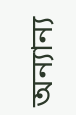অন্যান্য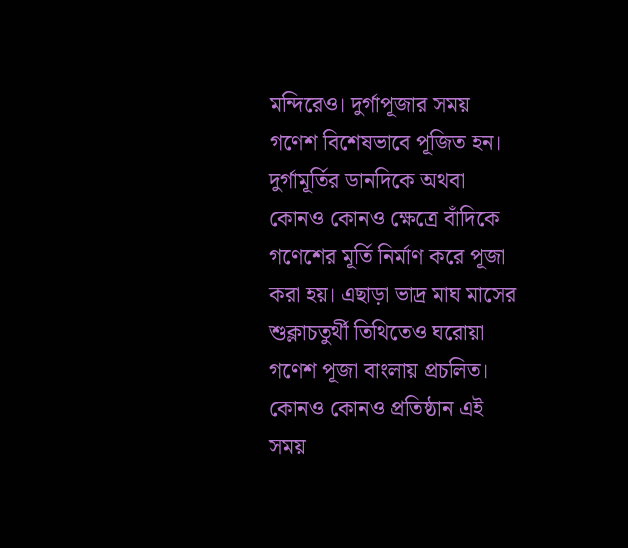মন্দিরেও। দুর্গাপূজার সময় গণেশ বিশেষভাবে পূজিত হন। দুর্গামূর্তির ডানদিকে অথবা কোনও কোনও ক্ষেত্রে বাঁদিকে গণেশের মূর্তি নির্মাণ করে পূজা করা হয়। এছাড়া ভাদ্র মাঘ মাসের শুক্লাচতুর্থী তিথিতেও ঘরোয়া গণেশ পূজা বাংলায় প্রচলিত। কোনও কোনও প্রতিষ্ঠান এই সময়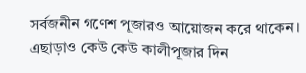সর্বজনীন গণেশ পূজারও আয়োজন করে থাকেন। এছাড়াও কেউ কেউ কালীপূজার দিন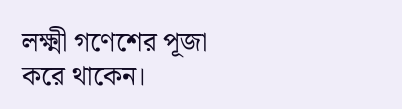লক্ষ্মী গণেশের পূজা করে থাকেন।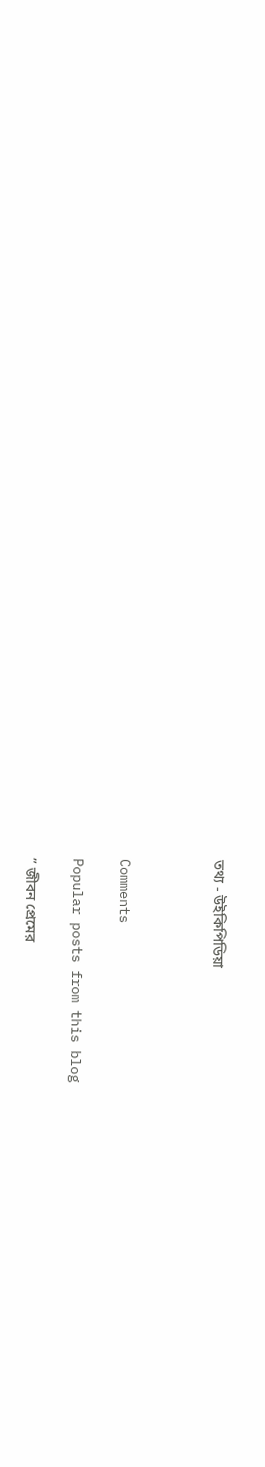তথ্য - উইকিপিডিয়া



Comments

Popular posts from this blog

” জীবন প্রেমের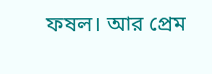ফষল। আর প্রেম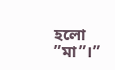হলো ”মা”।”